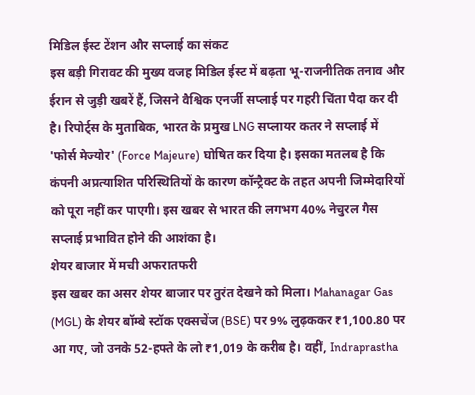मिडिल ईस्ट टेंशन और सप्लाई का संकट
इस बड़ी गिरावट की मुख्य वजह मिडिल ईस्ट में बढ़ता भू-राजनीतिक तनाव और ईरान से जुड़ी खबरें हैं, जिसने वैश्विक एनर्जी सप्लाई पर गहरी चिंता पैदा कर दी है। रिपोर्ट्स के मुताबिक, भारत के प्रमुख LNG सप्लायर कतर ने सप्लाई में 'फोर्स मेज्योर' (Force Majeure) घोषित कर दिया है। इसका मतलब है कि कंपनी अप्रत्याशित परिस्थितियों के कारण कॉन्ट्रैक्ट के तहत अपनी जिम्मेदारियों को पूरा नहीं कर पाएगी। इस खबर से भारत की लगभग 40% नेचुरल गैस सप्लाई प्रभावित होने की आशंका है।
शेयर बाजार में मची अफरातफरी
इस खबर का असर शेयर बाजार पर तुरंत देखने को मिला। Mahanagar Gas (MGL) के शेयर बॉम्बे स्टॉक एक्सचेंज (BSE) पर 9% लुढ़ककर ₹1,100.80 पर आ गए, जो उनके 52-हफ्ते के लो ₹1,019 के करीब है। वहीं, Indraprastha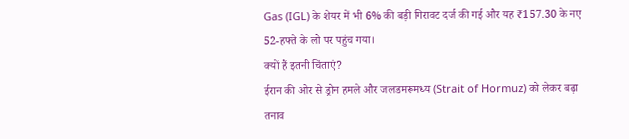Gas (IGL) के शेयर में भी 6% की बड़ी गिरावट दर्ज की गई और यह ₹157.30 के नए 52-हफ्ते के लो पर पहुंच गया।
क्यों हैं इतनी चिंताएं?
ईरान की ओर से ड्रोन हमले और जलडमरूमध्य (Strait of Hormuz) को लेकर बढ़ा तनाव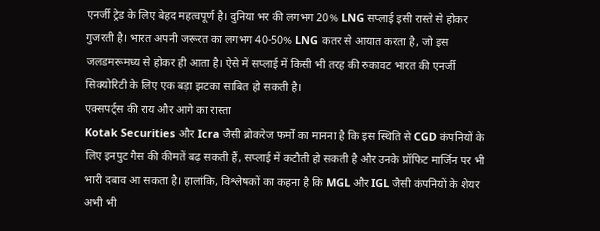एनर्जी ट्रेड के लिए बेहद महत्वपूर्ण है। दुनिया भर की लगभग 20% LNG सप्लाई इसी रास्ते से होकर गुजरती है। भारत अपनी जरूरत का लगभग 40-50% LNG कतर से आयात करता है, जो इस जलडमरूमध्य से होकर ही आता है। ऐसे में सप्लाई में किसी भी तरह की रुकावट भारत की एनर्जी सिक्योरिटी के लिए एक बड़ा झटका साबित हो सकती है।
एक्सपर्ट्स की राय और आगे का रास्ता
Kotak Securities और Icra जैसी ब्रोकरेज फर्मों का मानना है कि इस स्थिति से CGD कंपनियों के लिए इनपुट गैस की कीमतें बढ़ सकती हैं, सप्लाई में कटौती हो सकती है और उनके प्रॉफिट मार्जिन पर भी भारी दबाव आ सकता है। हालांकि, विश्लेषकों का कहना है कि MGL और IGL जैसी कंपनियों के शेयर अभी भी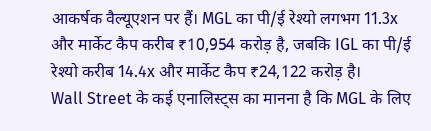आकर्षक वैल्यूएशन पर हैं। MGL का पी/ई रेश्यो लगभग 11.3x और मार्केट कैप करीब ₹10,954 करोड़ है, जबकि IGL का पी/ई रेश्यो करीब 14.4x और मार्केट कैप ₹24,122 करोड़ है।
Wall Street के कई एनालिस्ट्स का मानना है कि MGL के लिए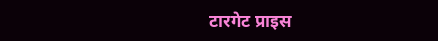टारगेट प्राइस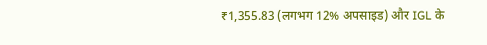₹1,355.83 (लगभग 12% अपसाइड) और IGL के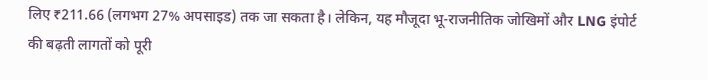लिए ₹211.66 (लगभग 27% अपसाइड) तक जा सकता है। लेकिन, यह मौजूदा भू-राजनीतिक जोखिमों और LNG इंपोर्ट की बढ़ती लागतों को पूरी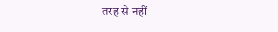तरह से नहीं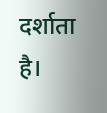दर्शाता है।